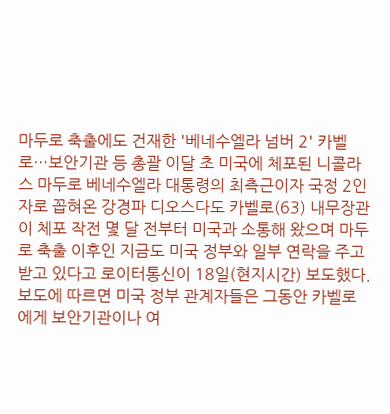마두로 축출에도 건재한 '베네수엘라 넘버 2' 카벨로…보안기관 등 총괄 이달 초 미국에 체포된 니콜라스 마두로 베네수엘라 대통령의 최측근이자 국정 2인자로 꼽혀온 강경파 디오스다도 카벨로(63) 내무장관이 체포 작전 몇 달 전부터 미국과 소통해 왔으며 마두로 축출 이후인 지금도 미국 정부와 일부 연락을 주고받고 있다고 로이터통신이 18일(현지시간) 보도했다. 보도에 따르면 미국 정부 관계자들은 그동안 카벨로에게 보안기관이나 여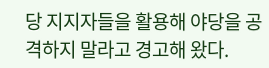당 지지자들을 활용해 야당을 공격하지 말라고 경고해 왔다.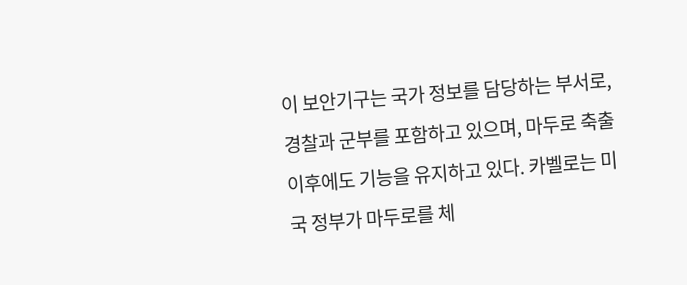이 보안기구는 국가 정보를 담당하는 부서로, 경찰과 군부를 포함하고 있으며, 마두로 축출 이후에도 기능을 유지하고 있다. 카벨로는 미국 정부가 마두로를 체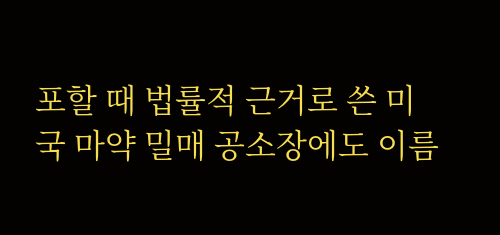포할 때 법률적 근거로 쓴 미국 마약 밀매 공소장에도 이름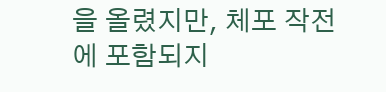을 올렸지만, 체포 작전에 포함되지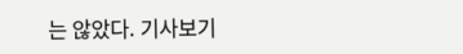는 않았다. 기사보기